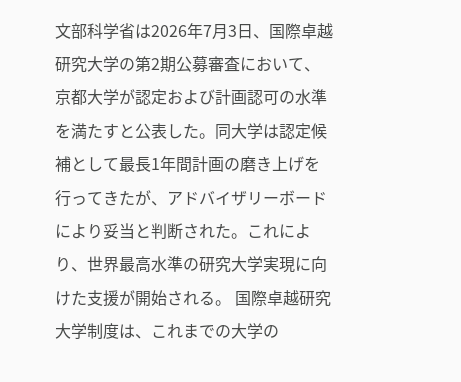文部科学省は2026年7月3日、国際卓越研究大学の第2期公募審査において、京都大学が認定および計画認可の水準を満たすと公表した。同大学は認定候補として最長1年間計画の磨き上げを行ってきたが、アドバイザリーボードにより妥当と判断された。これにより、世界最高水準の研究大学実現に向けた支援が開始される。 国際卓越研究大学制度は、これまでの大学の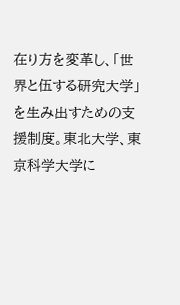在り方を変革し、「世界と伍する研究大学」を生み出すための支援制度。東北大学、東京科学大学に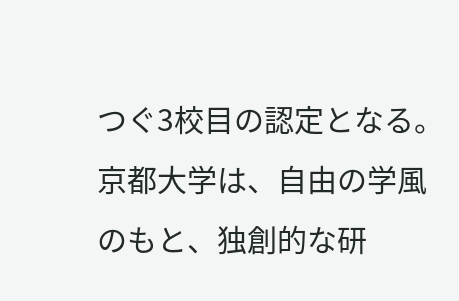つぐ3校目の認定となる。京都大学は、自由の学風のもと、独創的な研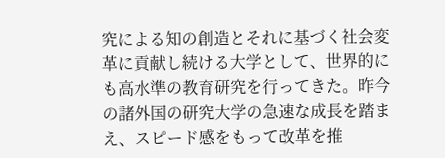究による知の創造とそれに基づく社会変革に貢献し続ける大学として、世界的にも高水準の教育研究を行ってきた。昨今の諸外国の研究大学の急速な成長を踏まえ、スピード感をもって改革を推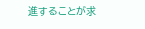進することが求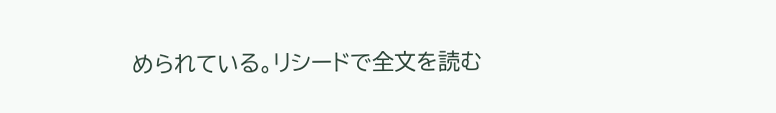められている。リシードで全文を読む